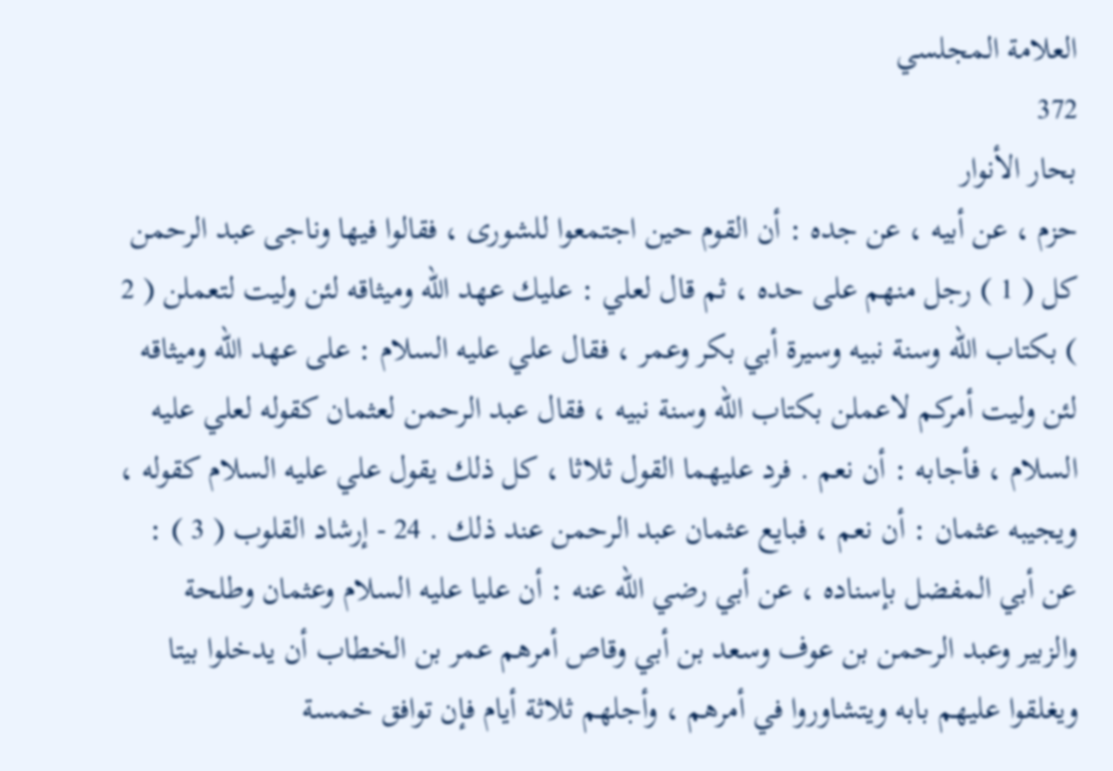العلامة المجلسي
372
بحار الأنوار
حزم ، عن أبيه ، عن جده : أن القوم حين اجتمعوا للشورى ، فقالوا فيها وناجى عبد الرحمن كل ( 1 ) رجل منهم على حده ، ثم قال لعلي : عليك عهد الله وميثاقه لئن وليت لتعملن ( 2 ) بكتاب الله وسنة نبيه وسيرة أبي بكر وعمر ، فقال علي عليه السلام : على عهد الله وميثاقه لئن وليت أمركم لاعملن بكتاب الله وسنة نبيه ، فقال عبد الرحمن لعثمان كقوله لعلي عليه السلام ، فأجابه : أن نعم . فرد عليهما القول ثلاثا ، كل ذلك يقول علي عليه السلام كقوله ، ويجيبه عثمان : أن نعم ، فبايع عثمان عبد الرحمن عند ذلك . 24 - إرشاد القلوب ( 3 ) : عن أبي المفضل بإسناده ، عن أبي رضي الله عنه : أن عليا عليه السلام وعثمان وطلحة والزبير وعبد الرحمن بن عوف وسعد بن أبي وقاص أمرهم عمر بن الخطاب أن يدخلوا بيتا ويغلقوا عليهم بابه ويتشاوروا في أمرهم ، وأجلهم ثلاثة أيام فإن توافق خمسة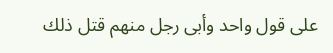على قول واحد وأبى رجل منهم قتل ذلك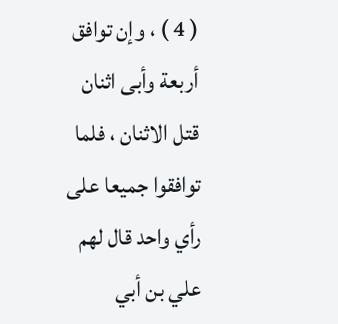( 4 ) ، وإن توافق أربعة وأبى اثنان قتل الاثنان ، فلما توافقوا جميعا على رأي واحد قال لهم علي بن أبي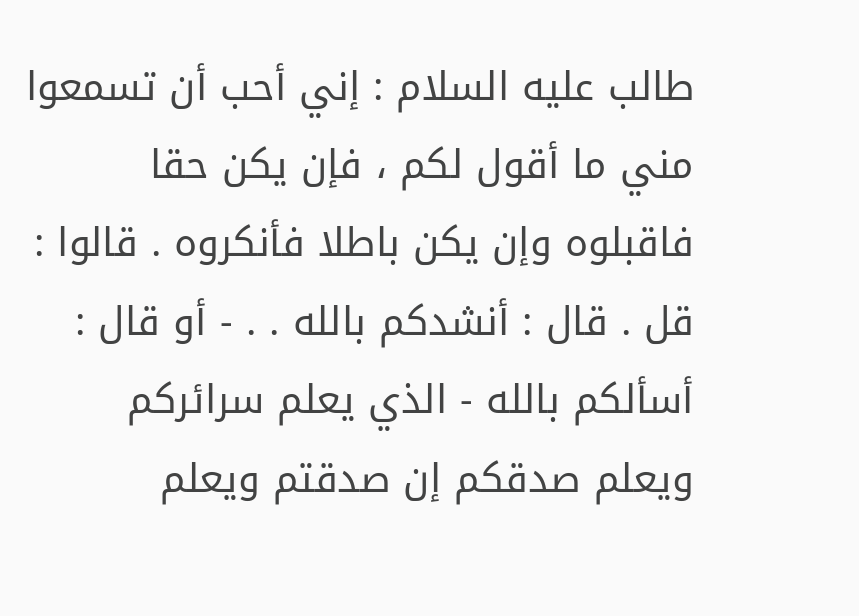طالب عليه السلام : إني أحب أن تسمعوا مني ما أقول لكم ، فإن يكن حقا فاقبلوه وإن يكن باطلا فأنكروه . قالوا : قل . قال : أنشدكم بالله . . - أو قال : أسألكم بالله - الذي يعلم سرائركم ويعلم صدقكم إن صدقتم ويعلم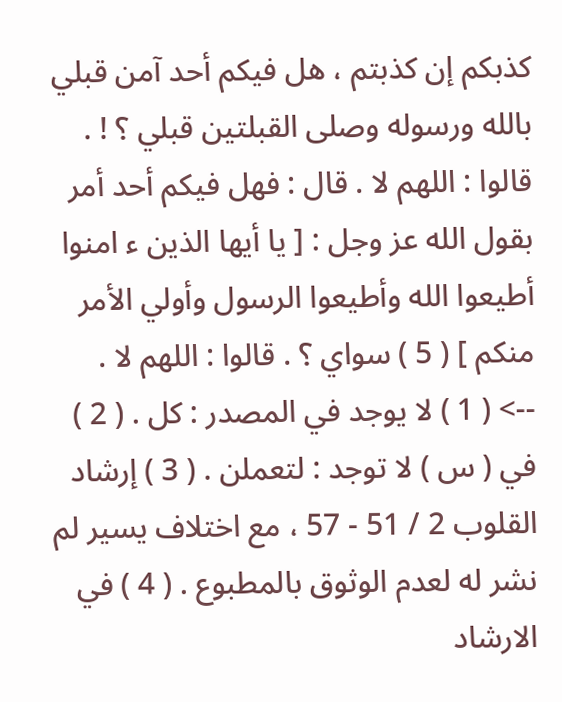كذبكم إن كذبتم ، هل فيكم أحد آمن قبلي بالله ورسوله وصلى القبلتين قبلي ؟ ! . قالوا : اللهم لا . قال : فهل فيكم أحد أمر بقول الله عز وجل : [ يا أيها الذين ء امنوا أطيعوا الله وأطيعوا الرسول وأولي الأمر منكم ] ( 5 ) سواي ؟ . قالوا : اللهم لا .
--> ( 1 ) لا يوجد في المصدر : كل . ( 2 ) في ( س ) لا توجد : لتعملن . ( 3 ) إرشاد القلوب 2 / 51 - 57 ، مع اختلاف يسير لم نشر له لعدم الوثوق بالمطبوع . ( 4 ) في الارشاد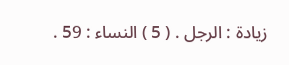زيادة : الرجل . ( 5 ) النساء : 59 .